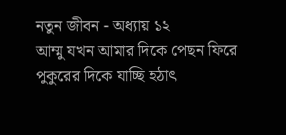নতুন জীবন - অধ্যায় ১২
আম্মু যখন আমার দিকে পেছন ফিরে পুকুরের দিকে যাচ্ছি হঠাৎ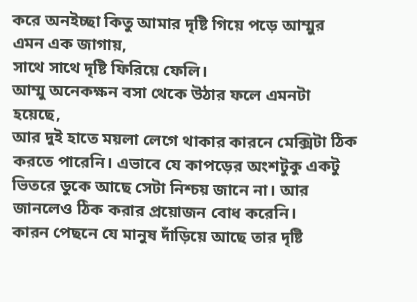করে অনইচ্ছা কিতু আমার দৃষ্টি গিয়ে পড়ে আম্মুর এমন এক জাগায়,
সাথে সাথে দৃষ্টি ফিরিয়ে ফেলি।
আম্মু অনেকক্ষন বসা থেকে উঠার ফলে এমনটা হয়েছে,
আর দুই হাতে ময়লা লেগে থাকার কারনে মেক্সিটা ঠিক করতে পারেনি। এভাবে যে কাপড়ের অংশটুকু একটু ভিতরে ডুকে আছে সেটা নিশ্চয় জানে না। আর জানলেও ঠিক করার প্রয়োজন বোধ করেনি।
কারন পেছনে যে মানুষ দাঁড়িয়ে আছে তার দৃষ্টি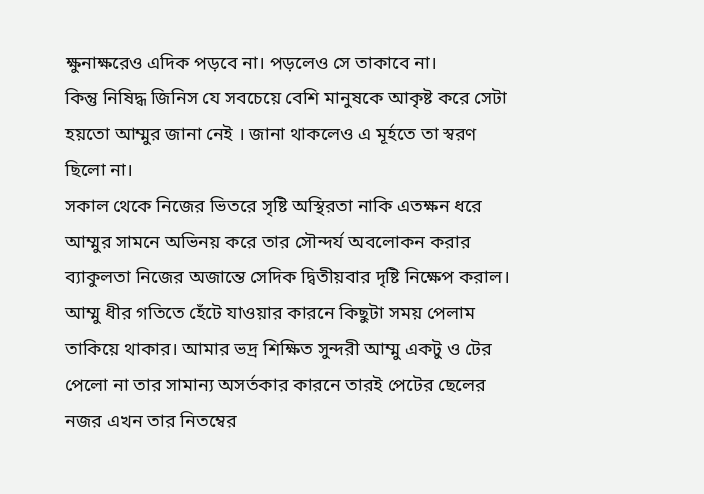ক্ষুনাক্ষরেও এদিক পড়বে না। পড়লেও সে তাকাবে না।
কিন্তু নিষিদ্ধ জিনিস যে সবচেয়ে বেশি মানুষকে আকৃষ্ট করে সেটা হয়তো আম্মুর জানা নেই । জানা থাকলেও এ মূর্হতে তা স্বরণ ছিলো না।
সকাল থেকে নিজের ভিতরে সৃষ্টি অস্থিরতা নাকি এতক্ষন ধরে আম্মুর সামনে অভিনয় করে তার সৌন্দর্য অবলোকন করার ব্যাকুলতা নিজের অজান্তে সেদিক দ্বিতীয়বার দৃষ্টি নিক্ষেপ করাল।
আম্মু ধীর গতিতে হেঁটে যাওয়ার কারনে কিছুটা সময় পেলাম তাকিয়ে থাকার। আমার ভদ্র শিক্ষিত সুন্দরী আম্মু একটু ও টের পেলো না তার সামান্য অসর্তকার কারনে তারই পেটের ছেলের নজর এখন তার নিতম্বের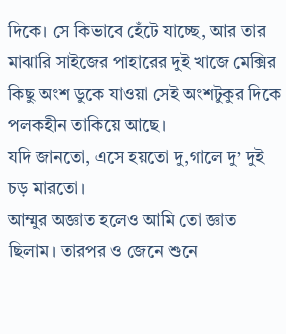দিকে। সে কিভাবে হেঁটে যাচ্ছে, আর তার মাঝারি সাইজের পাহারের দুই খাজে মেক্সির কিছু অংশ ডুকে যাওয়া সেই অংশটুকুর দিকে পলকহীন তাকিয়ে আছে।
যদি জানতো, এসে হয়তো দু,গালে দু’ দুই চড় মারতো।
আম্মুর অজ্ঞাত হলেও আমি তো জ্ঞাত ছিলাম। তারপর ও জেনে শুনে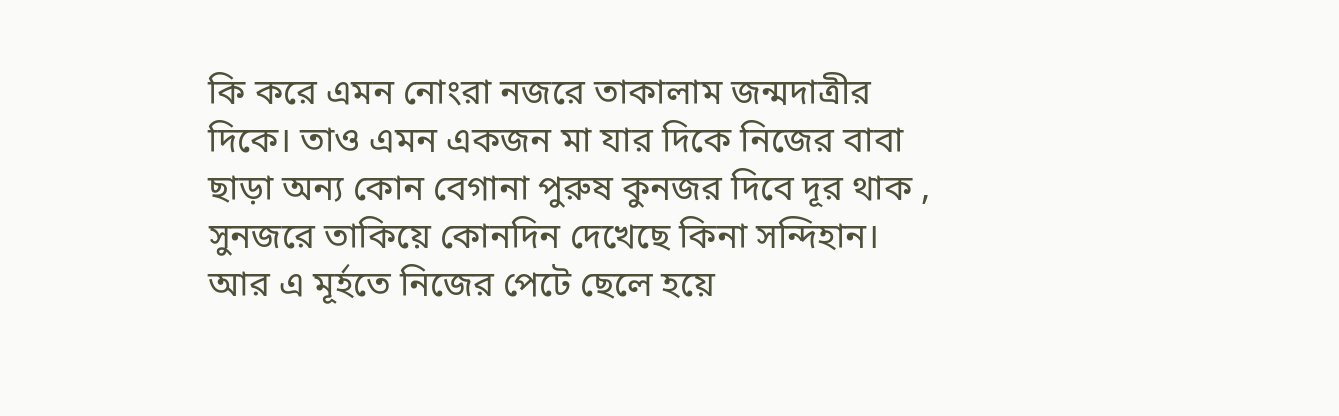কি করে এমন নোংরা নজরে তাকালাম জন্মদাত্রীর দিকে। তাও এমন একজন মা যার দিকে নিজের বাবা ছাড়া অন্য কোন বেগানা পুরুষ কুনজর দিবে দূর থাক , সুনজরে তাকিয়ে কোনদিন দেখেছে কিনা সন্দিহান।
আর এ মূর্হতে নিজের পেটে ছেলে হয়ে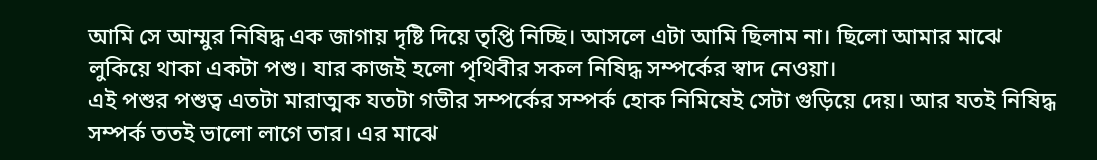আমি সে আম্মুর নিষিদ্ধ এক জাগায় দৃষ্টি দিয়ে তৃপ্তি নিচ্ছি। আসলে এটা আমি ছিলাম না। ছিলো আমার মাঝে লুকিয়ে থাকা একটা পশু। যার কাজই হলো পৃথিবীর সকল নিষিদ্ধ সম্পর্কের স্বাদ নেওয়া।
এই পশুর পশুত্ব এতটা মারাত্মক যতটা গভীর সম্পর্কের সম্পর্ক হোক নিমিষেই সেটা গুড়িয়ে দেয়। আর যতই নিষিদ্ধ সম্পর্ক ততই ভালো লাগে তার। এর মাঝে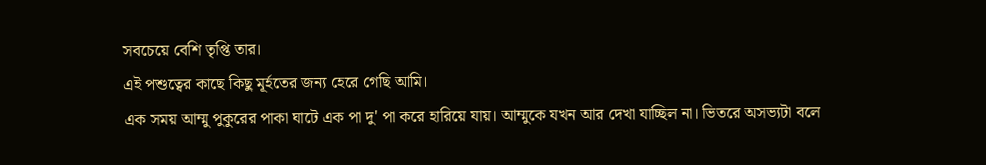সবচেয়ে বেশি তৃপ্তি তার।
এই পশুত্বের কাছে কিছু মূর্হতের জন্য হেরে গেছি আমি।
এক সময় আম্মু পুকুরের পাকা ঘাটে এক পা দু' পা করে হারিয়ে যায়। আম্মুকে যখন আর দেখা যাচ্ছিল না। ভিতরে অসভ্যটা বলে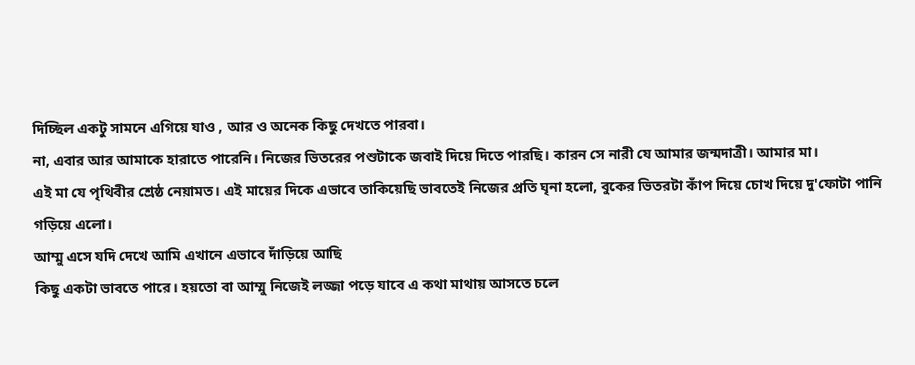দিচ্ছিল একটু সামনে এগিয়ে যাও , আর ও অনেক কিছু দেখতে পারবা।
না, এবার আর আমাকে হারাতে পারেনি। নিজের ভিতরের পশুটাকে জবাই দিয়ে দিতে পারছি। কারন সে নারী যে আমার জন্মদাত্রী। আমার মা।
এই মা যে পৃথিবীর শ্রেষ্ঠ নেয়ামত। এই মায়ের দিকে এভাবে তাকিয়েছি ভাবতেই নিজের প্রতি ঘৃনা হলো, বুকের ভিতরটা কাঁপ দিয়ে চোখ দিয়ে দু'ফোটা পানি গড়িয়ে এলো।
আম্মু এসে যদি দেখে আমি এখানে এভাবে দাঁড়িয়ে আছি
কিছু একটা ভাবতে পারে। হয়তো বা আম্মু নিজেই লজ্জা পড়ে যাবে এ কথা মাথায় আসতে চলে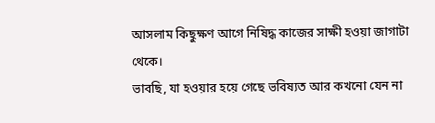আসলাম কিছুক্ষণ আগে নিষিদ্ধ কাজের সাক্ষী হওয়া জাগাটা থেকে।
ভাবছি, যা হওয়ার হয়ে গেছে ভবিষ্যত আর কখনো যেন না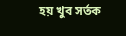হয় খুব সর্তক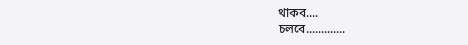থাকব....
চলবে.............